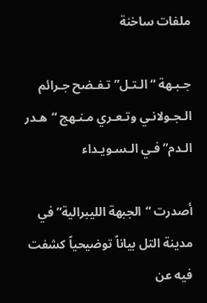ملفات ساخنة

جـبـهة “الـتـل” تـفـضح جـرائم الـجـولانـي وتـعـري مـنـهج “هـدر الـدم” فـي الـسـويـداء

أصدرت “الجبهة الليبرالية” في مدينة التل بياناً توضيحياً كشفت فيه عن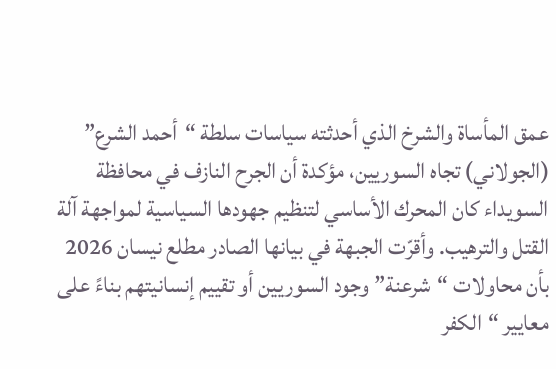عمق المأساة والشرخ الذي أحدثته سياسات سلطة “أحمد الشرع” (الجولاني) تجاه السوريين، مؤكدة أن الجرح النازف في محافظة السويداء كان المحرك الأساسي لتنظيم جهودها السياسية لمواجهة آلة القتل والترهيب. وأقرّت الجبهة في بيانها الصادر مطلع نيسان 2026 بأن محاولات “شرعنة” وجود السوريين أو تقييم إنسانيتهم بناءً على معايير “الكفر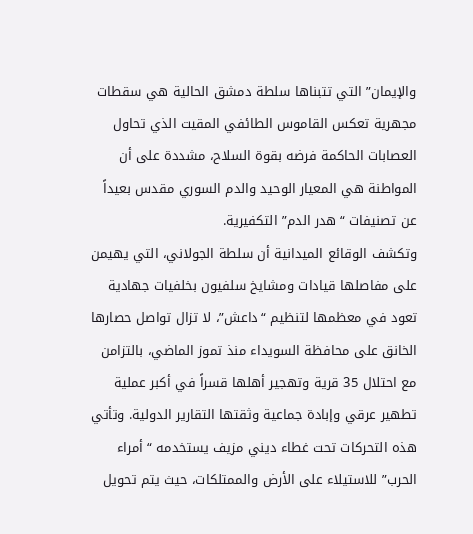والإيمان” التي تتبناها سلطة دمشق الحالية هي سقطات مجهرية تعكس القاموس الطائفي المقيت الذي تحاول العصابات الحاكمة فرضه بقوة السلاح، مشددة على أن المواطنة هي المعيار الوحيد والدم السوري مقدس بعيداً عن تصنيفات “هدر الدم” التكفيرية.
وتكشف الوقائع الميدانية أن سلطة الجولاني، التي يهيمن على مفاصلها قيادات ومشايخ سلفيون بخلفيات جهادية تعود في معظمها لتنظيم “داعش”، لا تزال تواصل حصارها الخانق على محافظة السويداء منذ تموز الماضي، بالتزامن مع احتلال 35 قرية وتهجير أهلها قسراً في أكبر عملية تطهير عرقي وإبادة جماعية وثقتها التقارير الدولية. وتأتي هذه التحركات تحت غطاء ديني مزيف يستخدمه “أمراء الحرب” للاستيلاء على الأرض والممتلكات، حيث يتم تحويل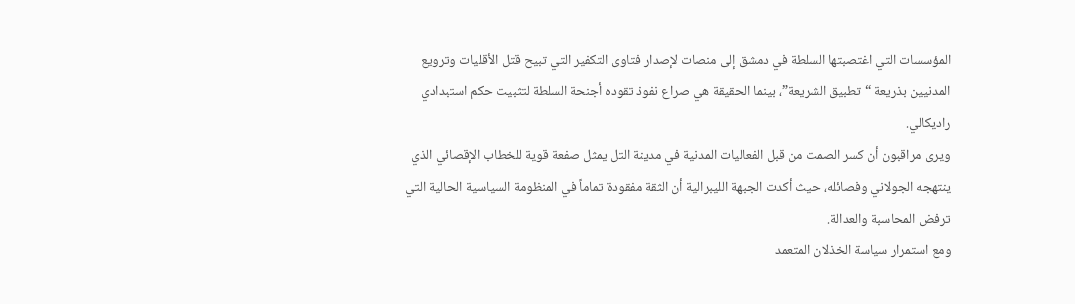المؤسسات التي اغتصبتها السلطة في دمشق إلى منصات لإصدار فتاوى التكفير التي تبيح قتل الأقليات وترويع المدنيين بذريعة “تطبيق الشريعة”، بينما الحقيقة هي صراع نفوذ تقوده أجنحة السلطة لتثبيت حكم استبدادي راديكالي.
ويرى مراقبون أن كسر الصمت من قبل الفعاليات المدنية في مدينة التل يمثل صفعة قوية للخطاب الإقصائي الذي ينتهجه الجولاني وفصائله، حيث أكدت الجبهة الليبرالية أن الثقة مفقودة تماماً في المنظومة السياسية الحالية التي ترفض المحاسبة والعدالة.
ومع استمرار سياسة الخذلان المتعمد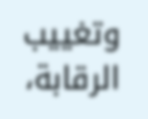وتغييب الرقابة،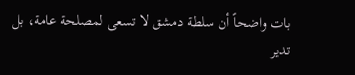بات واضحاً أن سلطة دمشق لا تسعى لمصلحة عامة، بل تدير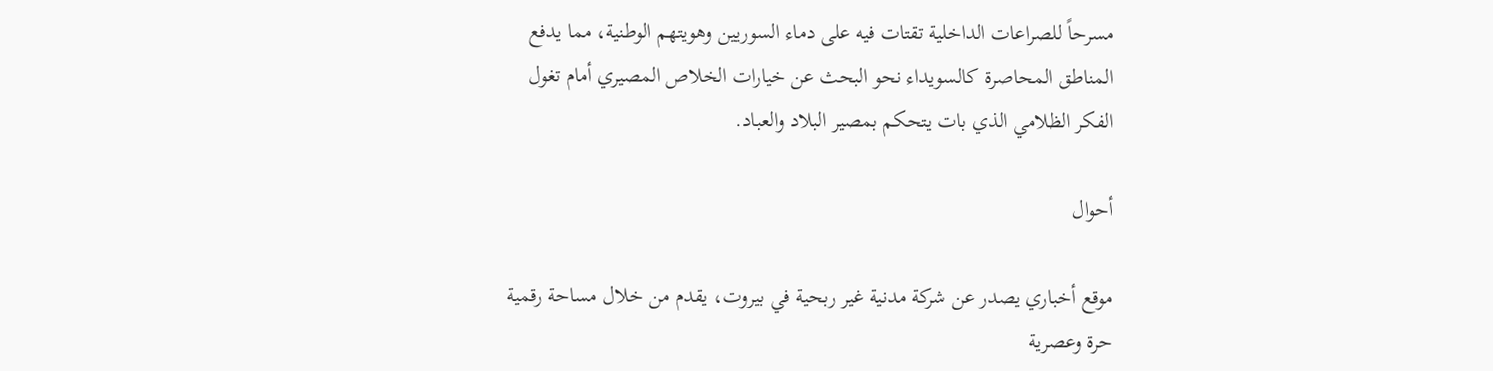مسرحاً للصراعات الداخلية تقتات فيه على دماء السوريين وهويتهم الوطنية، مما يدفع المناطق المحاصرة كالسويداء نحو البحث عن خيارات الخلاص المصيري أمام تغول الفكر الظلامي الذي بات يتحكم بمصير البلاد والعباد.

أحوال

موقع أخباري يصدر عن شركة مدنية غير ربحية في بيروت، يقدم من خلال مساحة رقمية حرة وعصرية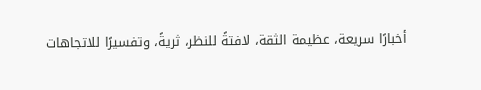أخبارًا سريعة، عظيمة الثقة، لافتةً للنظر، ثريةً، وتفسيرًا للاتجاهات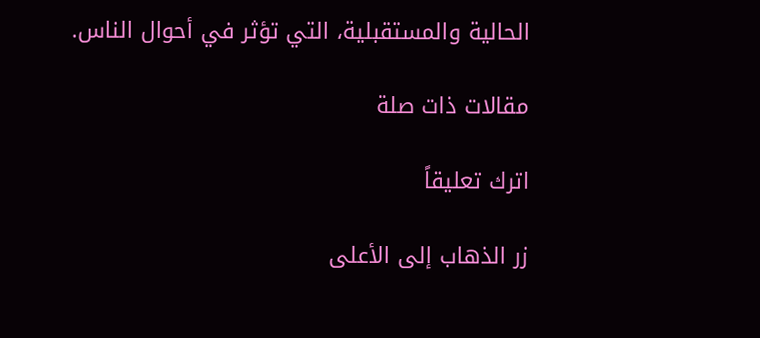الحالية والمستقبلية، التي تؤثر في أحوال الناس.

مقالات ذات صلة

اترك تعليقاً

زر الذهاب إلى الأعلى